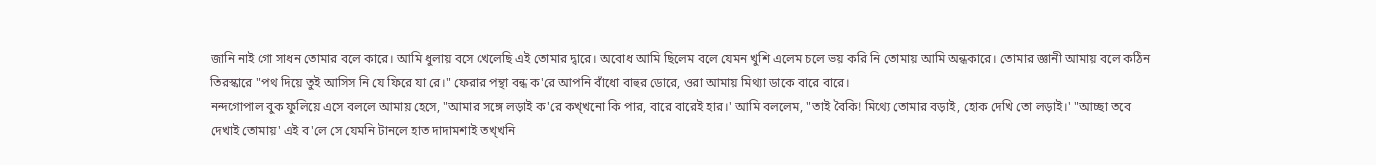জানি নাই গো সাধন তোমার বলে কারে। আমি ধুলায় বসে খেলেছি এই তোমার দ্বারে। অবোধ আমি ছিলেম বলে যেমন খুশি এলেম চলে ভয় করি নি তোমায় আমি অন্ধকারে। তোমার জ্ঞানী আমায় বলে কঠিন তিরস্কারে "পথ দিয়ে তুই আসিস নি যে ফিরে যা রে।" ফেরার পন্থা বন্ধ ক'রে আপনি বাঁধো বাহুর ডোরে, ওরা আমায় মিথ্যা ডাকে বারে বারে।
নন্দগোপাল বুক ফুলিয়ে এসে বললে আমায় হেসে, "আমার সঙ্গে লড়াই ক'রে কখ্খনো কি পার, বারে বারেই হার।' আমি বললেম, "তাই বৈকি! মিথ্যে তোমার বড়াই, হোক দেখি তো লড়াই।' "আচ্ছা তবে দেখাই তোমায়' এই ব'লে সে যেমনি টানলে হাত দাদামশাই তখ্খনি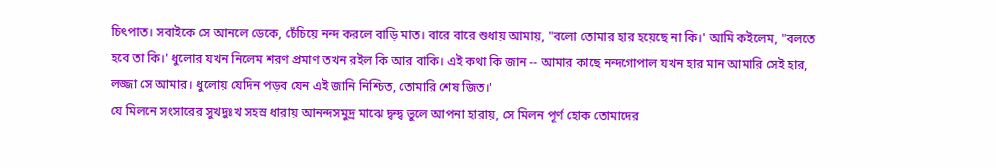চিৎপাত। সবাইকে সে আনলে ডেকে, চেঁচিয়ে নন্দ করলে বাড়ি মাত। বারে বারে শুধায় আমায়, "বলো তোমার হার হয়েছে না কি।' আমি কইলেম, "বলতে হবে তা কি।' ধুলোর যখন নিলেম শরণ প্রমাণ তখন রইল কি আর বাকি। এই কথা কি জান -- আমার কাছে নন্দগোপাল যখন হার মান আমারি সেই হার, লজ্জা সে আমার। ধুলোয় যেদিন পড়ব যেন এই জানি নিশ্চিত, তোমারি শেষ জিত।'
যে মিলনে সংসারের সুখদুঃখ সহস্র ধারায় আনন্দসমুদ্র মাঝে দ্বন্দ্ব ভুলে আপনা হারায়, সে মিলন পূর্ণ হোক তোমাদের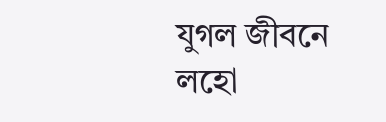যুগল জীবনে লহো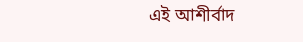এই আশীর্বাদ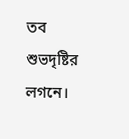তব শুভদৃষ্টির লগনে।